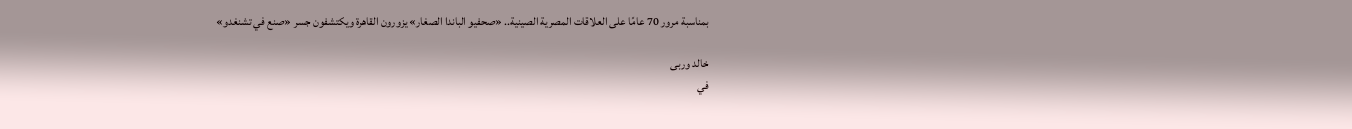بمناسبة مرور 70 عامًا على العلاقات المصرية الصينية.. «صحفيو الباندا الصغار» يزورون القاهرة ويكتشفون جسر «صنع في تشنغدو»

خالد وربى
في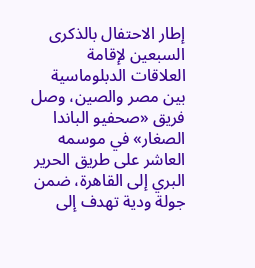إطار الاحتفال بالذكرى السبعين لإقامة العلاقات الدبلوماسية بين مصر والصين، وصل فريق «صحفيو الباندا الصغار» في موسمه العاشر على طريق الحرير البري إلى القاهرة، ضمن جولة ودية تهدف إلى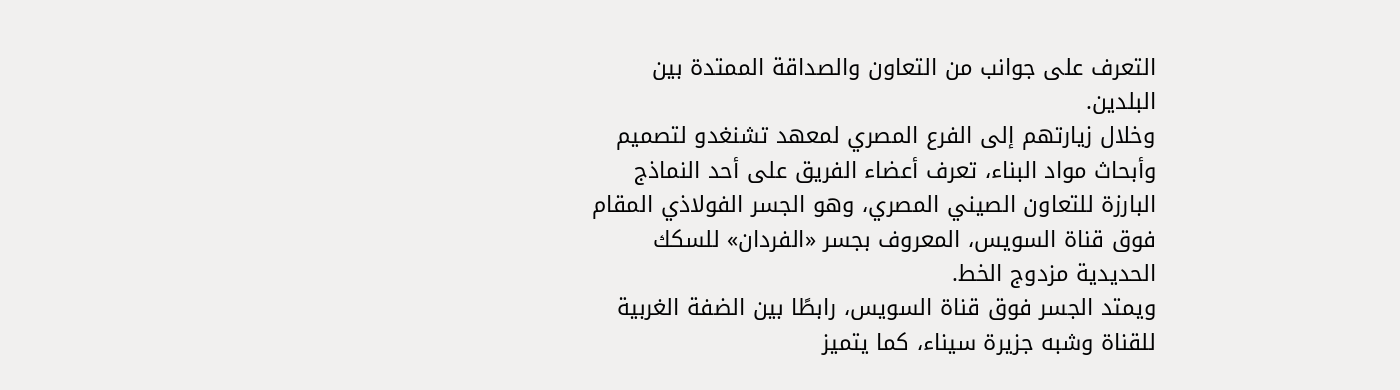التعرف على جوانب من التعاون والصداقة الممتدة بين البلدين.
وخلال زيارتهم إلى الفرع المصري لمعهد تشنغدو لتصميم وأبحاث مواد البناء، تعرف أعضاء الفريق على أحد النماذج البارزة للتعاون الصيني المصري، وهو الجسر الفولاذي المقام فوق قناة السويس، المعروف بجسر «الفردان» للسكك الحديدية مزدوج الخط.
ويمتد الجسر فوق قناة السويس، رابطًا بين الضفة الغربية للقناة وشبه جزيرة سيناء، كما يتميز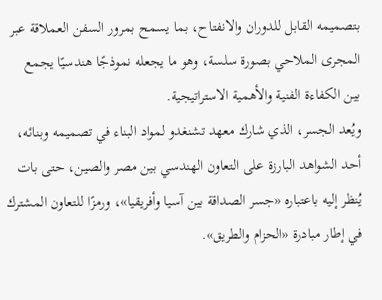بتصميمه القابل للدوران والانفتاح، بما يسمح بمرور السفن العملاقة عبر المجرى الملاحي بصورة سلسة، وهو ما يجعله نموذجًا هندسيًا يجمع بين الكفاءة الفنية والأهمية الاستراتيجية.
ويُعد الجسر، الذي شارك معهد تشنغدو لمواد البناء في تصميمه وبنائه، أحد الشواهد البارزة على التعاون الهندسي بين مصر والصين، حتى بات يُنظر إليه باعتباره «جسر الصداقة بين آسيا وأفريقيا»، ورمزًا للتعاون المشترك في إطار مبادرة «الحزام والطريق».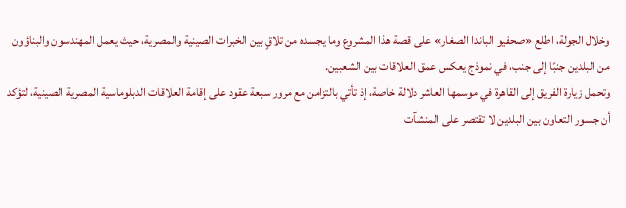وخلال الجولة، اطلع «صحفيو الباندا الصغار» على قصة هذا المشروع وما يجسده من تلاقٍ بين الخبرات الصينية والمصرية، حيث يعمل المهندسون والبناؤون من البلدين جنبًا إلى جنب، في نموذج يعكس عمق العلاقات بين الشعبين.
وتحمل زيارة الفريق إلى القاهرة في موسمها العاشر دلالة خاصة، إذ تأتي بالتزامن مع مرور سبعة عقود على إقامة العلاقات الدبلوماسية المصرية الصينية، لتؤكد أن جسور التعاون بين البلدين لا تقتصر على المنشآت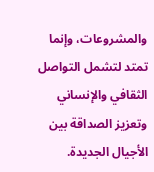والمشروعات، وإنما تمتد لتشمل التواصل الثقافي والإنساني وتعزيز الصداقة بين الأجيال الجديدة.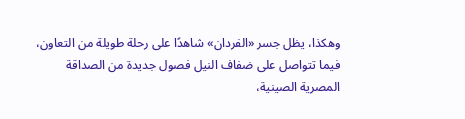وهكذا، يظل جسر «الفردان» شاهدًا على رحلة طويلة من التعاون، فيما تتواصل على ضفاف النيل فصول جديدة من الصداقة المصرية الصينية،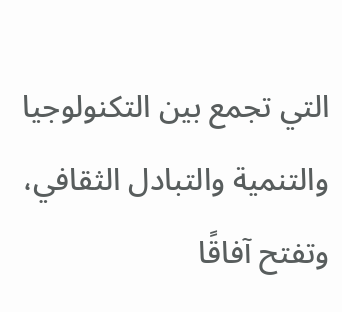التي تجمع بين التكنولوجيا والتنمية والتبادل الثقافي، وتفتح آفاقًا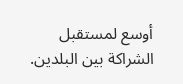أوسع لمستقبل الشراكة بين البلدين.